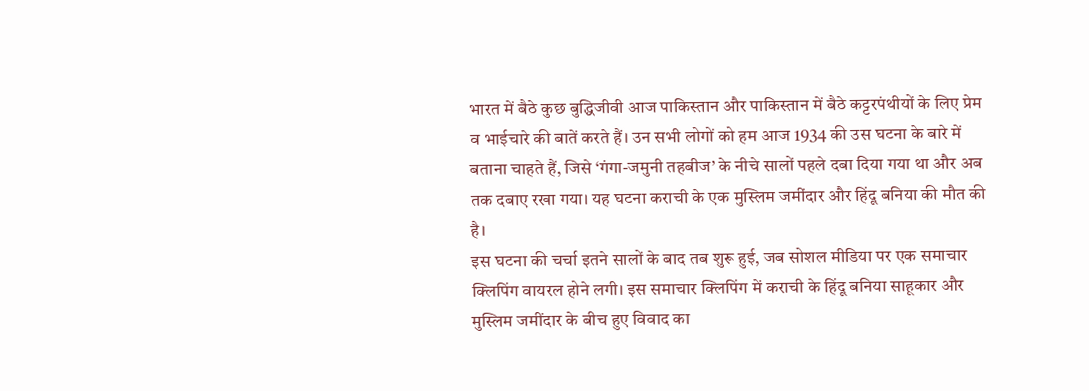भारत में बैठे कुछ बुद्धिजीवी आज पाकिस्तान और पाकिस्तान में बैठे कट्टरपंथीयों के लिए प्रेम व भाईचारे की बातें करते हैं। उन सभी लोगों को हम आज 1934 की उस घटना के बारे में बताना चाहते हैं, जिसे ‘गंगा-जमुनी तहबीज’ के नीचे सालों पहले दबा दिया गया था और अब तक दबाए रखा गया। यह घटना कराची के एक मुस्लिम जमींदार और हिंदू बनिया की मौत की है।
इस घटना की चर्चा इतने सालों के बाद तब शुरू हुई, जब सोशल मीडिया पर एक समाचार क्लिपिंग वायरल होने लगी। इस समाचार क्लिपिंग में कराची के हिंदू बनिया साहूकार और मुस्लिम जमींदार के बीच हुए विवाद का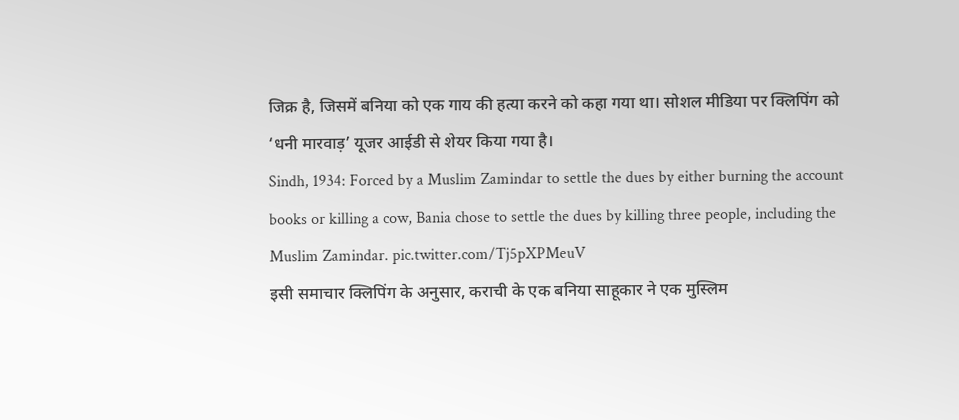जिक्र है, जिसमें बनिया को एक गाय की हत्या करने को कहा गया था। सोशल मीडिया पर क्लिपिंग को ‘धनी मारवाड़’ यूजर आईडी से शेयर किया गया है।
Sindh, 1934: Forced by a Muslim Zamindar to settle the dues by either burning the account books or killing a cow, Bania chose to settle the dues by killing three people, including the Muslim Zamindar. pic.twitter.com/Tj5pXPMeuV
इसी समाचार क्लिपिंग के अनुसार, कराची के एक बनिया साहूकार ने एक मुस्लिम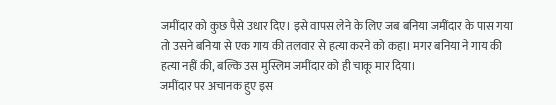जमींदार को कुछ पैसे उधार दिए। इसे वापस लेने के लिए जब बनिया जमींदार के पास गया तो उसने बनिया से एक गाय की तलवार से हत्या करने को कहा। मगर बनिया ने गाय की हत्या नहीं की, बल्कि उस मुस्लिम जमींदार को ही चाकू मार दिया।
जमींदार पर अचानक हुए इस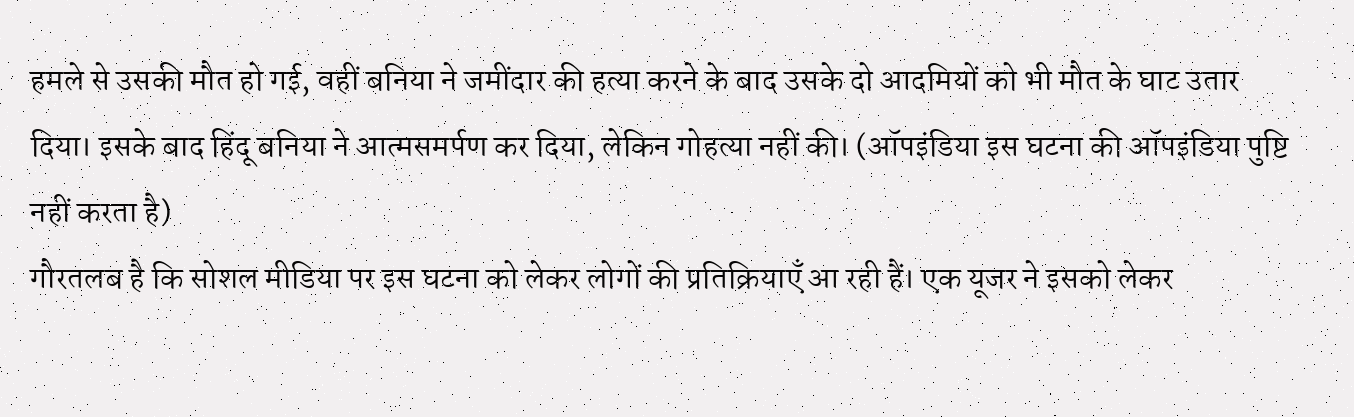हमले से उसकी मौत हो गई, वहीं बनिया ने जमींदार की हत्या करने के बाद उसके दो आदमियों को भी मौत के घाट उतार दिया। इसके बाद हिंदू बनिया ने आत्मसमर्पण कर दिया, लेकिन गोहत्या नहीं की। (ऑपइंडिया इस घटना की ऑपइंडिया पुष्टि नहीं करता है)
गौरतलब है कि सोशल मीडिया पर इस घटना को लेकर लोगों की प्रतिक्रियाएँ आ रही हैं। एक यूजर ने इसको लेकर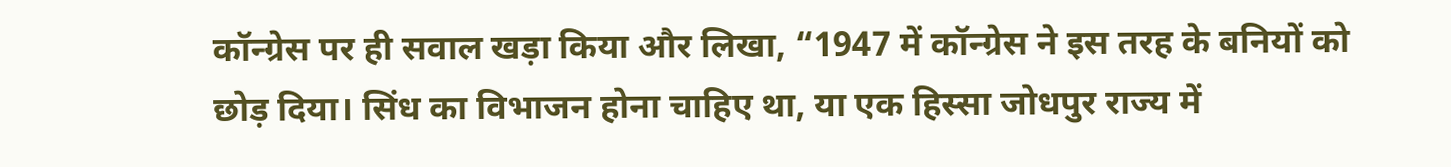कॉन्ग्रेस पर ही सवाल खड़ा किया और लिखा, “1947 में कॉन्ग्रेस ने इस तरह के बनियों को छोड़ दिया। सिंध का विभाजन होना चाहिए था, या एक हिस्सा जोधपुर राज्य में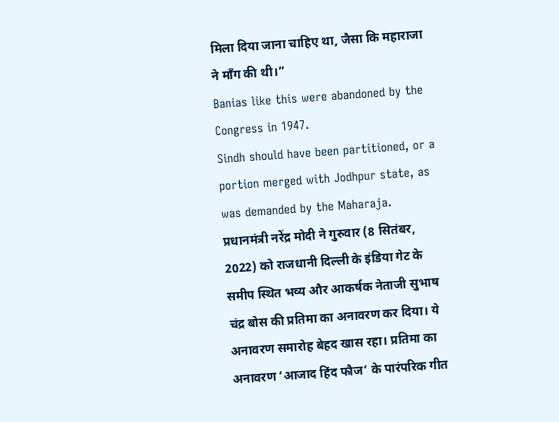मिला दिया जाना चाहिए था, जैसा कि महाराजा ने माँग की थी।”
Banias like this were abandoned by the Congress in 1947.
Sindh should have been partitioned, or a portion merged with Jodhpur state, as was demanded by the Maharaja.
प्रधानमंत्री नरेंद्र मोदी ने गुरुवार (8 सितंबर, 2022) को राजधानी दिल्ली के इंडिया गेट के समीप स्थित भव्य और आकर्षक नेताजी सुभाष चंद्र बोस की प्रतिमा का अनावरण कर दिया। ये अनावरण समारोह बेहद खास रहा। प्रतिमा का अनावरण ‘आजाद हिंद फौज’ के पारंपरिक गीत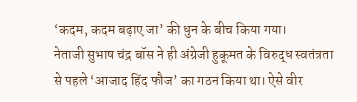‘कदम, कदम बढ़ाए जा’ की धुन के बीच किया गया।
नेताजी सुभाष चंद्र बॉस ने ही अंग्रेजी हुकूमत के विरुद्ध स्वतंत्रता से पहले ‘आजाद हिंद फौज’ का गठन किया था। ऐसे वीर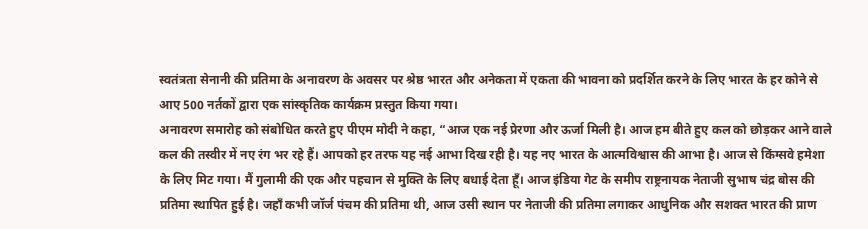स्वतंत्रता सेनानी की प्रतिमा के अनावरण के अवसर पर श्रेष्ठ भारत और अनेकता में एकता की भावना को प्रदर्शित करने के लिए भारत के हर कोने से आए 500 नर्तकों द्वारा एक सांस्कृतिक कार्यक्रम प्रस्तुत किया गया।
अनावरण समारोह को संबोधित करते हुए पीएम मोदी ने कहा, “आज एक नई प्रेरणा और ऊर्जा मिली है। आज हम बीते हुए कल को छोड़कर आने वाले कल की तस्वीर में नए रंग भर रहे हैं। आपको हर तरफ यह नई आभा दिख रही है। यह नए भारत के आत्मविश्वास की आभा है। आज से किंग्सवे हमेशा के लिए मिट गया। मैं गुलामी की एक और पहचान से मुक्ति के लिए बधाई देता हूँ। आज इंडिया गेट के समीप राष्ट्रनायक नेताजी सुभाष चंद्र बोस की प्रतिमा स्थापित हुई है। जहाँ कभी जॉर्ज पंचम की प्रतिमा थी, आज उसी स्थान पर नेताजी की प्रतिमा लगाकर आधुनिक और सशक्त भारत की प्राण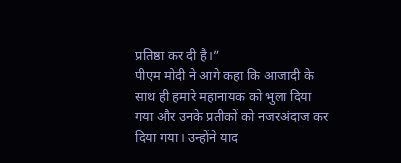प्रतिष्ठा कर दी है।”
पीएम मोदी ने आगे कहा कि आजादी के साथ ही हमारे महानायक को भुला दिया गया और उनके प्रतीकों को नजरअंदाज कर दिया गया। उन्होंने याद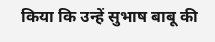किया कि उन्हें सुभाष बाबू की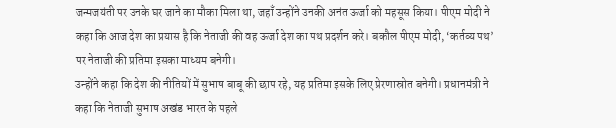जन्मजयंती पर उनके घर जाने का मौका मिला था, जहाँ उन्होंने उनकी अनंत ऊर्जा को महसूस किया। पीएम मोदी ने कहा कि आज देश का प्रयास है कि नेताजी की वह ऊर्जा देश का पथ प्रदर्शन करे। बकौल पीएम मोदी, ‘कर्तव्य पथ’ पर नेताजी की प्रतिमा इसका माध्यम बनेगी।
उन्होंने कहा कि देश की नीतियों में सुभाष बाबू की छाप रहे, यह प्रतिमा इसके लिए प्रेरणास्रोत बनेगी। प्रधानमंत्री ने कहा कि नेताजी सुभाष अखंड भारत के पहले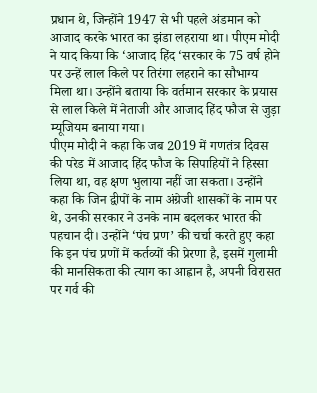प्रधान थे, जिन्होंने 1947 से भी पहले अंडमान को आजाद करके भारत का झंडा लहराया था। पीएम मोदी ने याद किया कि ‘आजाद हिंद ‘सरकार के 75 वर्ष होने पर उन्हें लाल किले पर तिरंगा लहराने का सौभाग्य मिला था। उन्होंने बताया कि वर्तमान सरकार के प्रयास से लाल किले में नेताजी और आजाद हिंद फौज से जुड़ा म्यूजियम बनाया गया।
पीएम मोदी ने कहा कि जब 2019 में गणतंत्र दिवस की परेड में आजाद हिंद फौज के सिपाहियों ने हिस्सा लिया था, वह क्षण भुलाया नहीं जा सकता। उन्होंने कहा कि जिन द्वीपों के नाम अंग्रेजी शासकों के नाम पर थे, उनकी सरकार ने उनके नाम बदलकर भारत की पहचान दी। उन्होंने ‘पंच प्रण’ की चर्चा करते हुए कहा कि इन पंच प्रणों में कर्तव्यों की प्रेरणा है, इसमें गुलामी की मानसिकता की त्याग का आह्वान है, अपनी विरासत पर गर्व की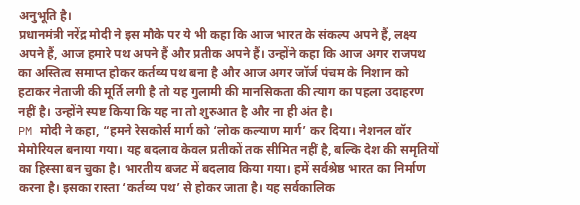अनुभूति है।
प्रधानमंत्री नरेंद्र मोदी ने इस मौके पर ये भी कहा कि आज भारत के संकल्प अपने हैं, लक्ष्य अपने हैं, आज हमारे पथ अपने हैं और प्रतीक अपने हैं। उन्होंने कहा कि आज अगर राजपथ का अस्तित्व समाप्त होकर कर्तव्य पथ बना है और आज अगर जॉर्ज पंचम के निशान को हटाकर नेताजी की मूर्ति लगी है तो यह गुलामी की मानसिकता की त्याग का पहला उदाहरण नहीं है। उन्होंने स्पष्ट किया कि यह ना तो शुरुआत है और ना ही अंत है।
PM मोदी ने कहा, “हमने रेसकोर्स मार्ग को ‘लोक कल्याण मार्ग’ कर दिया। नेशनल वॉर मेमोरियल बनाया गया। यह बदलाव केवल प्रतीकों तक सीमित नहीं है, बल्कि देश की समृतियों का हिस्सा बन चुका है। भारतीय बजट में बदलाव किया गया। हमें सर्वश्रेष्ठ भारत का निर्माण करना है। इसका रास्ता ‘कर्तव्य पथ’ से होकर जाता है। यह सर्वकालिक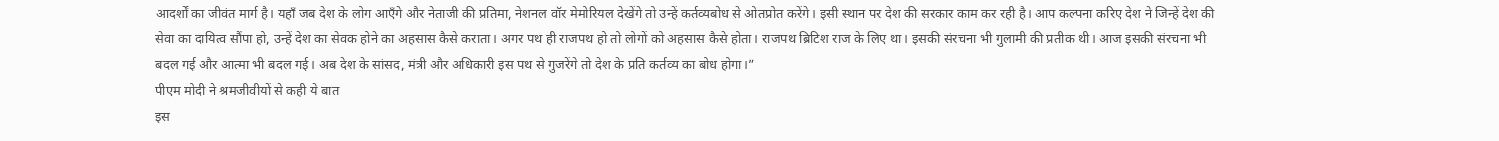आदर्शों का जीवंत मार्ग है। यहाँ जब देश के लोग आएँगे और नेताजी की प्रतिमा, नेशनल वॉर मेमोरियल देखेंगे तो उन्हें कर्तव्यबोध से ओतप्रोत करेंगे। इसी स्थान पर देश की सरकार काम कर रही है। आप कल्पना करिए देश ने जिन्हें देश की सेवा का दायित्व सौंपा हो, उन्हें देश का सेवक होने का अहसास कैसे कराता। अगर पथ ही राजपथ हो तो लोगों को अहसास कैसे होता। राजपथ ब्रिटिश राज के लिए था। इसकी संरचना भी गुलामी की प्रतीक थी। आज इसकी संरचना भी बदल गई और आत्मा भी बदल गई। अब देश के सांसद, मंत्री और अधिकारी इस पथ से गुजरेंगे तो देश के प्रति कर्तव्य का बोध होगा।”
पीएम मोदी ने श्रमजीवीयों से कही ये बात
इस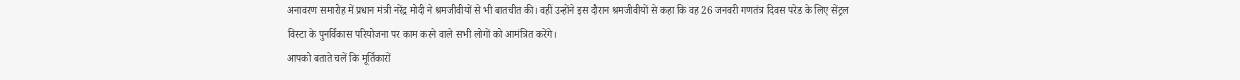अनावरण समारोह में प्रधान मंत्री नरेंद्र मोदी ने श्रमजीवीयों से भी बातचीत की। वहीं उन्होंने इस दौरान श्रमजीवीयों से कहा कि वह 26 जनवरी गणतंत्र दिवस परेड के लिए सेंट्रल विस्टा के पुनर्विकास परियोजना पर काम करने वाले सभी लोगों को आमंत्रित करेंगे।
आपको बताते चलें कि मूर्तिकारों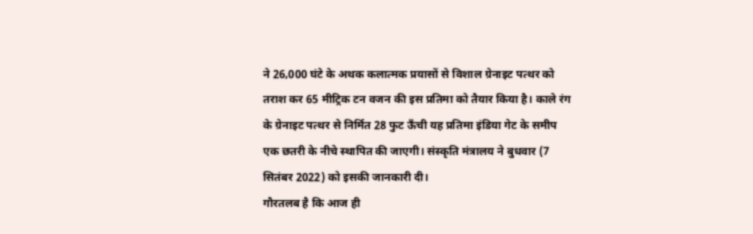ने 26,000 घंटे के अथक कलात्मक प्रयासों से विशाल ग्रेनाइट पत्थर को तराश कर 65 मीट्रिक टन वजन की इस प्रतिमा को तैयार किया है। काले रंग के ग्रेनाइट पत्थर से निर्मित 28 फुट ऊँची यह प्रतिमा इंडिया गेट के समीप एक छतरी के नीचे स्थापित की जाएगी। संस्कृति मंत्रालय ने बुधवार (7 सितंबर 2022) को इसकी जानकारी दी।
गौरतलब है कि आज ही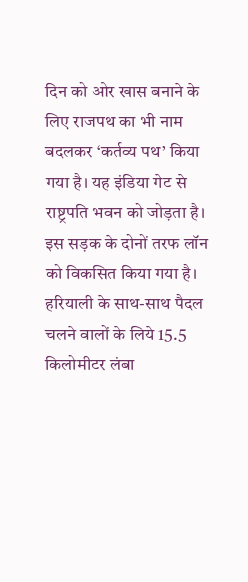दिन को ओर खास बनाने के लिए राजपथ का भी नाम बदलकर ‘कर्तव्य पथ’ किया गया है। यह इंडिया गेट से राष्ट्रपति भवन को जोड़ता है। इस सड़क के दोनों तरफ लॉन को विकसित किया गया है। हरियाली के साथ-साथ पैदल चलने वालों के लिये 15.5 किलोमीटर लंबा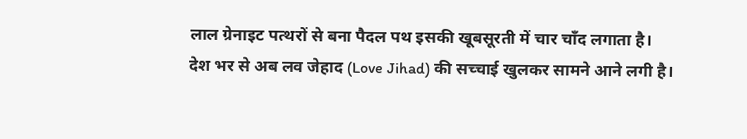लाल ग्रेनाइट पत्थरों से बना पैदल पथ इसकी खूबसूरती में चार चाँद लगाता है।
देश भर से अब लव जेहाद (Love Jihad) की सच्चाई खुलकर सामने आने लगी है।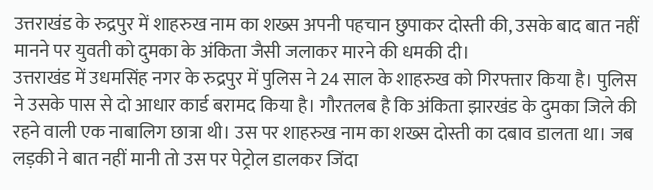उत्तराखंड के रुद्रपुर में शाहरुख नाम का शख्स अपनी पहचान छुपाकर दोस्ती की, उसके बाद बात नहीं मानने पर युवती को दुमका के अंकिता जैसी जलाकर मारने की धमकी दी।
उत्तराखंड में उधमसिंह नगर के रुद्रपुर में पुलिस ने 24 साल के शाहरुख को गिरफ्तार किया है। पुलिस ने उसके पास से दो आधार कार्ड बरामद किया है। गौरतलब है कि अंकिता झारखंड के दुमका जिले की रहने वाली एक नाबालिग छात्रा थी। उस पर शाहरुख नाम का शख्स दोस्ती का दबाव डालता था। जब लड़की ने बात नहीं मानी तो उस पर पेट्रोल डालकर जिंदा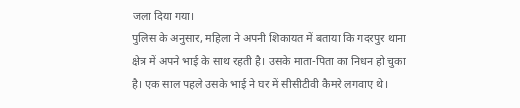जला दिया गया।
पुलिस के अनुसार, महिला ने अपनी शिकायत में बताया कि गदरपुर थाना क्षेत्र में अपने भाई के साथ रहती है। उसके माता-पिता का निधन हो चुका है। एक साल पहले उसके भाई ने घर में सीसीटीवी कैमरे लगवाए थे।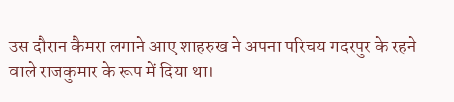उस दौरान कैमरा लगाने आए शाहरुख ने अपना परिचय गदरपुर के रहने वाले राजकुमार के रूप में दिया था।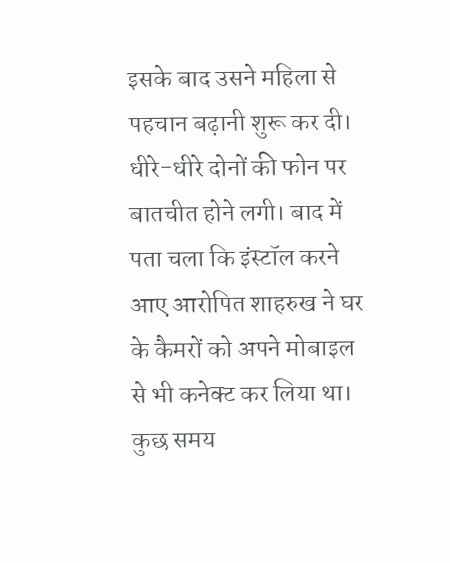इसके बाद उसने महिला से पहचान बढ़ानी शुरू कर दी। धीरे-धीरे दोनों की फोन पर बातचीत होने लगी। बाद में पता चला कि इंस्टॉल करने आए आरोपित शाहरुख ने घर के कैमरों को अपने मोबाइल से भी कनेक्ट कर लिया था।
कुछ समय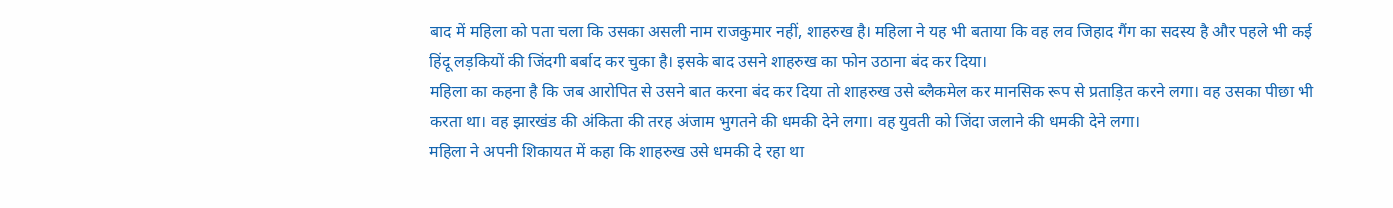बाद में महिला को पता चला कि उसका असली नाम राजकुमार नहीं, शाहरुख है। महिला ने यह भी बताया कि वह लव जिहाद गैंग का सदस्य है और पहले भी कई हिंदू लड़कियों की जिंदगी बर्बाद कर चुका है। इसके बाद उसने शाहरुख का फोन उठाना बंद कर दिया।
महिला का कहना है कि जब आरोपित से उसने बात करना बंद कर दिया तो शाहरुख उसे ब्लैकमेल कर मानसिक रूप से प्रताड़ित करने लगा। वह उसका पीछा भी करता था। वह झारखंड की अंकिता की तरह अंजाम भुगतने की धमकी देने लगा। वह युवती को जिंदा जलाने की धमकी देने लगा।
महिला ने अपनी शिकायत में कहा कि शाहरुख उसे धमकी दे रहा था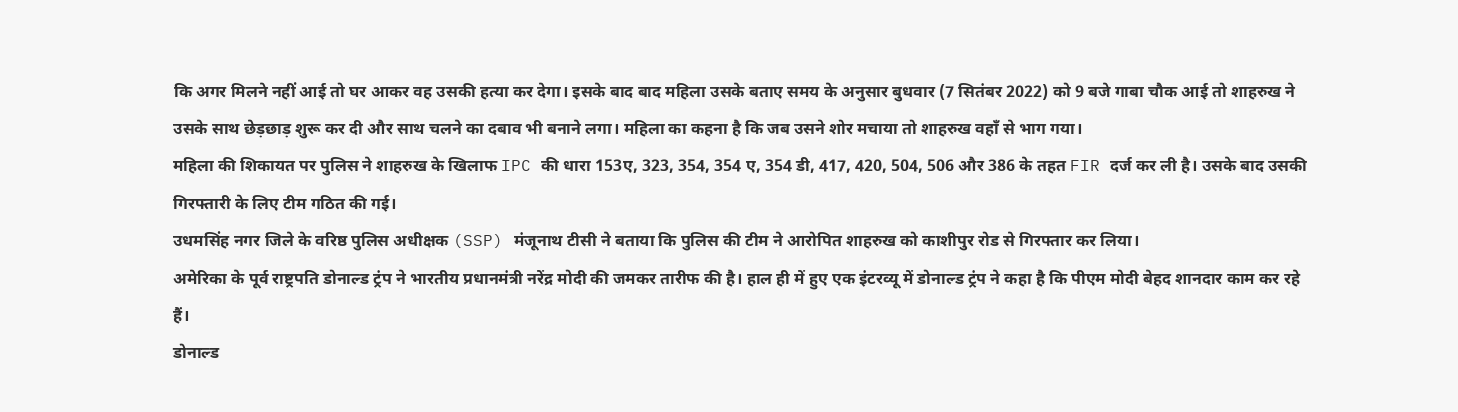कि अगर मिलने नहीं आई तो घर आकर वह उसकी हत्या कर देगा। इसके बाद बाद महिला उसके बताए समय के अनुसार बुधवार (7 सितंबर 2022) को 9 बजे गाबा चौक आई तो शाहरुख ने उसके साथ छेड़छाड़ शुरू कर दी और साथ चलने का दबाव भी बनाने लगा। महिला का कहना है कि जब उसने शोर मचाया तो शाहरुख वहाँ से भाग गया।
महिला की शिकायत पर पुलिस ने शाहरुख के खिलाफ IPC की धारा 153ए, 323, 354, 354 ए, 354 डी, 417, 420, 504, 506 और 386 के तहत FIR दर्ज कर ली है। उसके बाद उसकी गिरफ्तारी के लिए टीम गठित की गई।
उधमसिंह नगर जिले के वरिष्ठ पुलिस अधीक्षक (SSP) मंजूनाथ टीसी ने बताया कि पुलिस की टीम ने आरोपित शाहरुख को काशीपुर रोड से गिरफ्तार कर लिया।
अमेरिका के पूर्व राष्ट्रपति डोनाल्ड ट्रंप ने भारतीय प्रधानमंत्री नरेंद्र मोदी की जमकर तारीफ की है। हाल ही में हुए एक इंटरव्यू में डोनाल्ड ट्रंप ने कहा है कि पीएम मोदी बेहद शानदार काम कर रहे हैं।
डोनाल्ड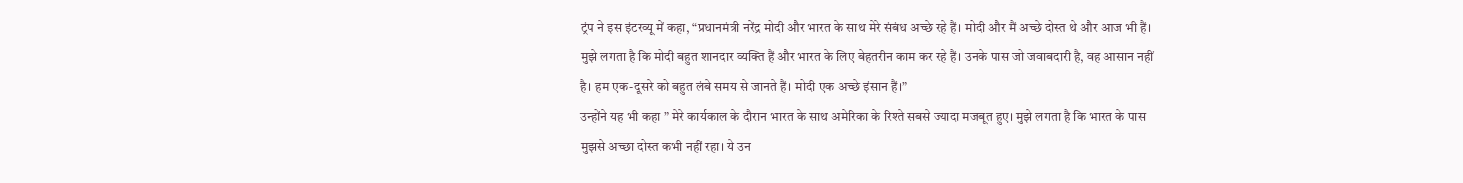ट्रंप ने इस इंटरव्यू में कहा, “प्रधानमंत्री नरेंद्र मोदी और भारत के साथ मेरे संबंध अच्छे रहे हैं। मोदी और मैं अच्छे दोस्त थे और आज भी हैं। मुझे लगता है कि मोदी बहुत शानदार व्यक्ति हैं और भारत के लिए बेहतरीन काम कर रहे हैं। उनके पास जो जवाबदारी है, वह आसान नहीं है। हम एक-दूसरे को बहुत लंबे समय से जानते हैं। मोदी एक अच्छे इंसान हैं।”
उन्होंने यह भी कहा ” मेरे कार्यकाल के दौरान भारत के साथ अमेरिका के रिश्ते सबसे ज्यादा मजबूत हुए। मुझे लगता है कि भारत के पास मुझसे अच्छा दोस्त कभी नहीं रहा। ये उन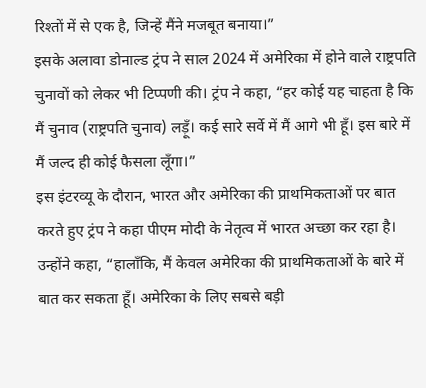रिश्तों में से एक है, जिन्हें मैंने मजबूत बनाया।”
इसके अलावा डोनाल्ड ट्रंप ने साल 2024 में अमेरिका में होने वाले राष्ट्रपति चुनावों को लेकर भी टिप्पणी की। ट्रंप ने कहा, “हर कोई यह चाहता है कि मैं चुनाव (राष्ट्रपति चुनाव) लड़ूँ। कई सारे सर्वे में मैं आगे भी हूँ। इस बारे में मैं जल्द ही कोई फैसला लूँगा।”
इस इंटरव्यू के दौरान, भारत और अमेरिका की प्राथमिकताओं पर बात करते हुए ट्रंप ने कहा पीएम मोदी के नेतृत्व में भारत अच्छा कर रहा है। उन्होंने कहा, “हालाँकि, मैं केवल अमेरिका की प्राथमिकताओं के बारे में बात कर सकता हूँ। अमेरिका के लिए सबसे बड़ी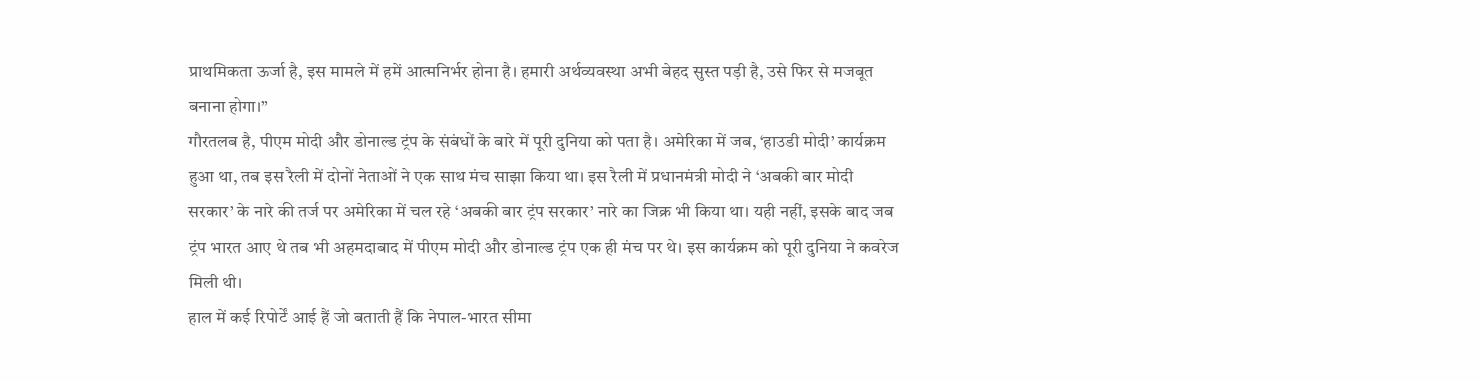प्राथमिकता ऊर्जा है, इस मामले में हमें आत्मनिर्भर होना है। हमारी अर्थव्यवस्था अभी बेहद सुस्त पड़ी है, उसे फिर से मजबूत बनाना होगा।”
गौरतलब है, पीएम मोदी और डोनाल्ड ट्रंप के संबंधों के बारे में पूरी दुनिया को पता है। अमेरिका में जब, ‘हाउडी मोदी’ कार्यक्रम हुआ था, तब इस रैली में दोनों नेताओं ने एक साथ मंच साझा किया था। इस रैली में प्रधानमंत्री मोदी ने ‘अबकी बार मोदी सरकार’ के नारे की तर्ज पर अमेरिका में चल रहे ‘अबकी बार ट्रंप सरकार’ नारे का जिक्र भी किया था। यही नहीं, इसके बाद जब ट्रंप भारत आए थे तब भी अहमदाबाद में पीएम मोदी और डोनाल्ड ट्रंप एक ही मंच पर थे। इस कार्यक्रम को पूरी दुनिया ने कवरेज मिली थी।
हाल में कई रिपोर्टें आई हैं जो बताती हैं कि नेपाल-भारत सीमा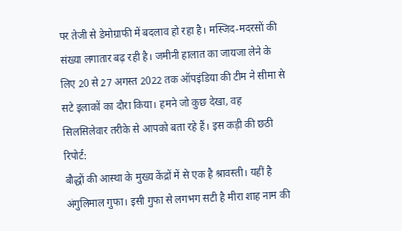पर तेजी से डेमोग्राफी में बदलाव हो रहा है। मस्जिद-मदरसों की संख्या लगातार बढ़ रही है। जमीनी हालात का जायजा लेने के लिए 20 से 27 अगस्त 2022 तक ऑपइंडिया की टीम ने सीमा से सटे इलाकों का दौरा किया। हमने जो कुछ देखा, वह सिलसिलेवार तरीके से आपको बता रहे हैं। इस कड़ी की छठी रिपोर्ट:
बौद्धों की आस्था के मुख्य केंद्रों में से एक है श्रावस्ती। यहीं है अंगुलिमाल गुफा। इसी गुफा से लगभग सटी है मीरा शाह नाम की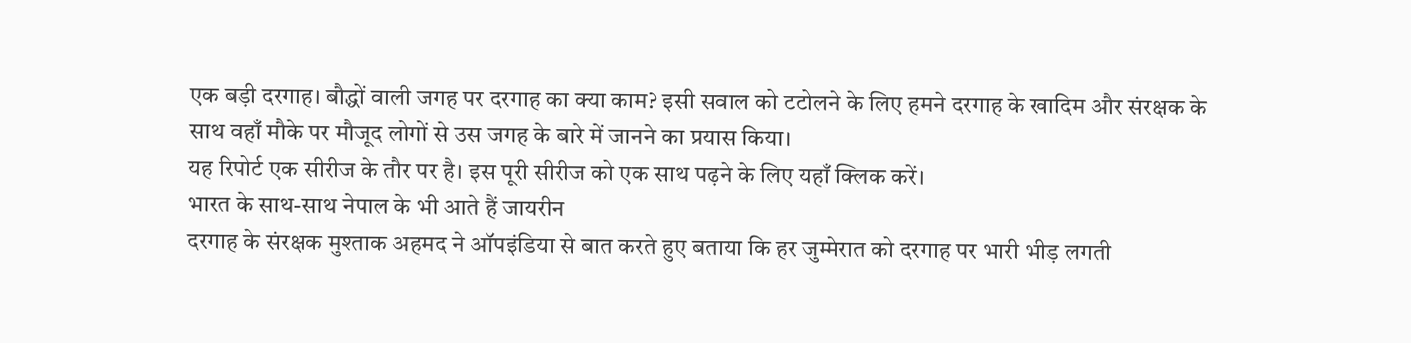एक बड़ी दरगाह। बौद्धों वाली जगह पर दरगाह का क्या काम? इसी सवाल को टटोलने के लिए हमने दरगाह के खादिम और संरक्षक के साथ वहाँ मौके पर मौजूद लोगों से उस जगह के बारे में जानने का प्रयास किया।
यह रिपोर्ट एक सीरीज के तौर पर है। इस पूरी सीरीज को एक साथ पढ़ने के लिए यहाँ क्लिक करें।
भारत के साथ-साथ नेपाल के भी आते हैं जायरीन
दरगाह के संरक्षक मुश्ताक अहमद ने ऑपइंडिया से बात करते हुए बताया कि हर जुम्मेरात को दरगाह पर भारी भीड़ लगती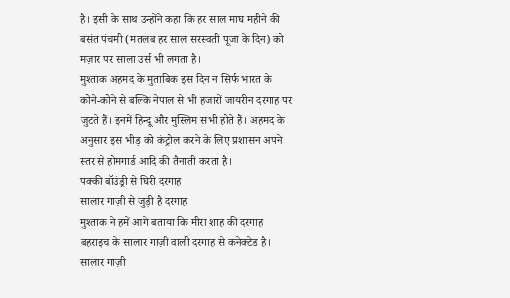है। इसी के साथ उन्होंने कहा कि हर साल माघ महीने की बसंत पंचमी (मतलब हर साल सरस्वती पूजा के दिन) को मज़ार पर साला उर्स भी लगता है।
मुश्ताक अहमद के मुताबिक इस दिन न सिर्फ भारत के कोने-कोने से बल्कि नेपाल से भी हजारों जायरीन दरगाह पर जुटते हैं। इनमें हिन्दू और मुस्लिम सभी होते हैं। अहमद के अनुसार इस भीड़ को कंट्रोल करने के लिए प्रशासन अपने स्तर से होमगार्ड आदि की तैनाती करता है।
पक्की बॉउंड्री से घिरी दरगाह
सालार गाज़ी से जुड़ी है दरगाह
मुश्ताक ने हमें आगे बताया कि मीरा शाह की दरगाह बहराइच के सालार गाज़ी वाली दरगाह से कनेक्टेड है। सालार गाज़ी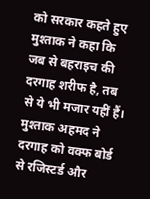को सरकार कहते हुए मुश्ताक ने कहा कि जब से बहराइच की दरगाह शरीफ है, तब से ये भी मजार यहीं हैं।
मुश्ताक अहमद ने दरगाह को वक्फ बोर्ड से रजिस्टर्ड और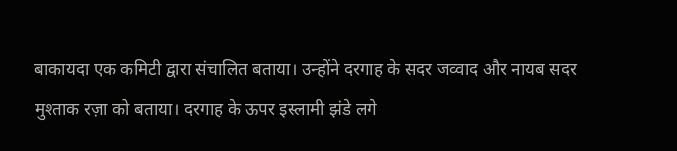बाकायदा एक कमिटी द्वारा संचालित बताया। उन्होंने दरगाह के सदर जव्वाद और नायब सदर मुश्ताक रज़ा को बताया। दरगाह के ऊपर इस्लामी झंडे लगे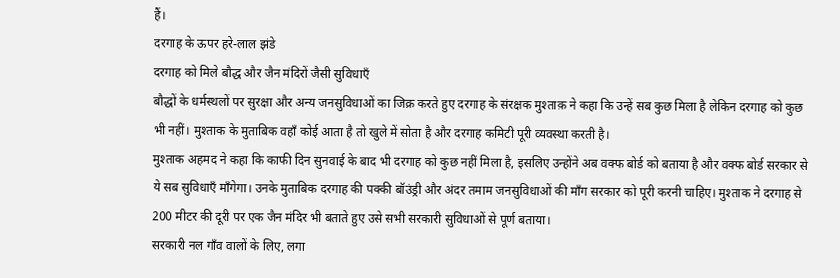हैं।
दरगाह के ऊपर हरे-लाल झंडे
दरगाह को मिले बौद्ध और जैन मंदिरों जैसी सुविधाएँ
बौद्धों के धर्मस्थलों पर सुरक्षा और अन्य जनसुविधाओं का जिक्र करते हुए दरगाह के संरक्षक मुश्ताक़ ने कहा कि उन्हें सब कुछ मिला है लेकिन दरगाह को कुछ भी नहीं। मुश्ताक के मुताबिक वहाँ कोई आता है तो खुले में सोता है और दरगाह कमिटी पूरी व्यवस्था करती है।
मुश्ताक अहमद ने कहा कि काफी दिन सुनवाई के बाद भी दरगाह को कुछ नहीं मिला है, इसलिए उन्होंने अब वक्फ बोर्ड को बताया है और वक्फ बोर्ड सरकार से ये सब सुविधाएँ माँगेगा। उनके मुताबिक दरगाह की पक्की बॉउंड्री और अंदर तमाम जनसुविधाओं की मॉंग सरकार को पूरी करनी चाहिए। मुश्ताक ने दरगाह से 200 मीटर की दूरी पर एक जैन मंदिर भी बताते हुए उसे सभी सरकारी सुविधाओं से पूर्ण बताया।
सरकारी नल गाँव वालों के लिए, लगा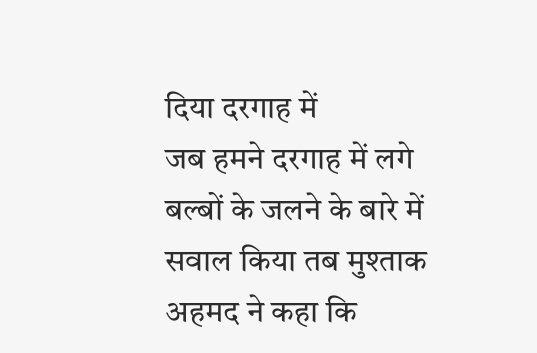दिया दरगाह में
जब हमने दरगाह में लगे बल्बों के जलने के बारे में सवाल किया तब मुश्ताक अहमद ने कहा कि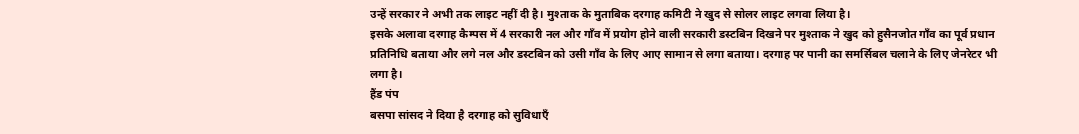उन्हें सरकार ने अभी तक लाइट नहीं दी है। मुश्ताक के मुताबिक दरगाह कमिटी ने खुद से सोलर लाइट लगवा लिया है।
इसके अलावा दरगाह कैम्पस में 4 सरकारी नल और गाँव में प्रयोग होने वाली सरकारी डस्टबिन दिखने पर मुश्ताक ने खुद को हुसैनजोत गाँव का पूर्व प्रधान प्रतिनिधि बताया और लगे नल और डस्टबिन को उसी गाँव के लिए आए सामान से लगा बताया। दरगाह पर पानी का समर्सिबल चलाने के लिए जेनरेटर भी लगा है।
हैंड पंप
बसपा सांसद ने दिया है दरगाह को सुविधाएँ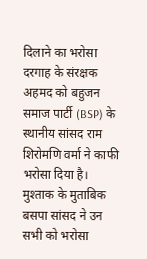दिलाने का भरोसा
दरगाह के संरक्षक अहमद को बहुजन समाज पार्टी (BSP) के स्थानीय सांसद राम शिरोमणि वर्मा ने काफी भरोसा दिया है। मुश्ताक के मुताबिक बसपा सांसद ने उन सभी को भरोसा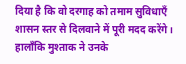दिया है कि वो दरगाह को तमाम सुविधाएँ शासन स्तर से दिलवाने में पूरी मदद करेंगे। हालाँकि मुश्ताक ने उनके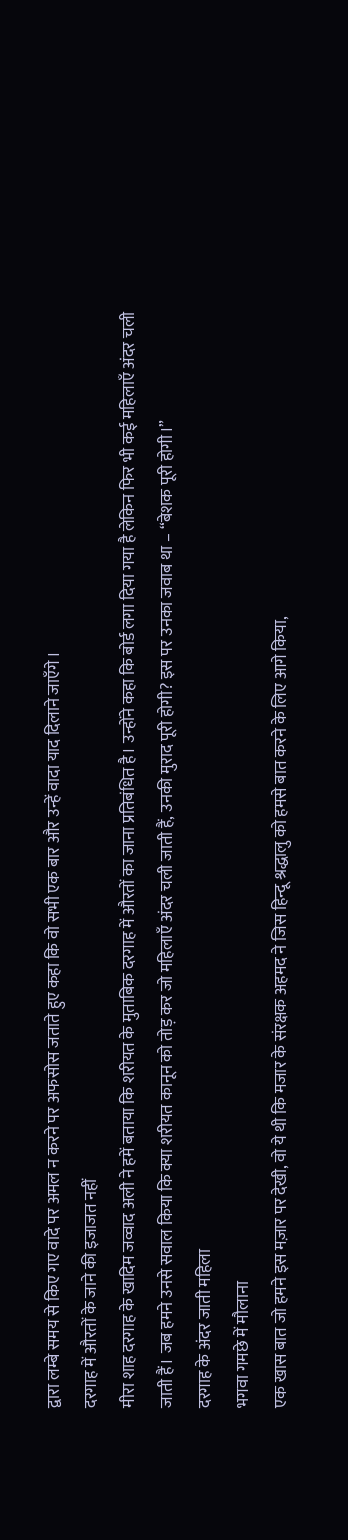द्वारा लम्बे समय से किए गए वादे पर अमल न करने पर अफसोस जताते हुए कहा कि वो सभी एक बार और उन्हें वादा याद दिलाने जाएँगे।
दरगाह में औरतों के जाने की इजाजत नहीं
मीरा शाह दरगाह के खादिम जव्वाद अली ने हमें बताया कि शरीयत के मुताबिक दरगाह में औरतों का जाना प्रतिबंधित है। उन्होंने कहा कि बोर्ड लगा दिया गया है लेकिन फिर भी कई महिलाएँ अंदर चली जाती हैं। जब हमने उनसे सवाल किया कि क्या शरीयत कानून को तोड़ कर जो महिलाएँ अंदर चली जाती हैं, उनकी मुराद पूरी होगी? इस पर उनका जवाब था – “बेशक पूरी होगी।”
दरगाह के अंदर जाती महिला
भगवा गमछे में मौलाना
एक खास बात जो हमने इस मज़ार पर देखी, वो ये थी कि मजार के संरक्षक अहमद ने जिस हिन्दू श्रद्धालु को हमसे बात करने के लिए आगे किया,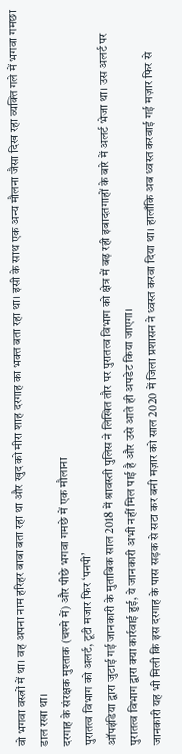वो भगवा वस्त्रों में था। वह अपना नाम हरिहर बाबा बता रहा था और खुद को मीरा शाह दरगाह का भक्त बता रहा था। इसी के साथ एक अन्य मौलना जैसा दिख रहा व्यक्ति गले में भगवा गमछा डाल रखा था।
दरगाह के संरक्षक मुश्ताक (चश्मे में) और पीछे भगवा गमछे में एक मौलाना
पुरातत्व विभाग को अलर्ट, टूटी मजार फिर ‘पनपी’
ऑपइंडिया द्वारा जुटाई गई जानकारी के मुताबिक साल 2018 में श्रावस्ती पुलिस ने लिखित तौर पर पुरातत्व विभाग को क्षेत्र में बढ़ रही इबादतगाहों के बारे में अलर्ट भेजा था। उस अलर्ट पर पुरातत्व विभाग द्वारा क्या कार्रवाई हुई, ये जानकारी अभी नहीं मिल पाई है और उसे आते ही अपडेट किया जाएगा।
जानकारी यह भी मिली कि इस दरगाह के पास सड़क से सटा कर बनी मज़ार को साल 2020 में जिला प्रशासन ने ध्वस्त करवा दिया था। हालाँकि अब ध्वस्त करवाई गई मज़ार फिर से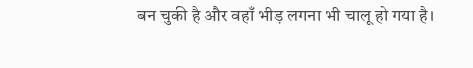बन चुकी है और वहाँ भीड़ लगना भी चालू हो गया है।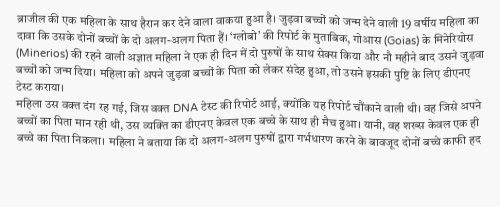ब्राजील की एक महिला के साथ हैरान कर देने वाला वाकया हुआ है। जुड़वा बच्चों को जन्म देने वाली 19 वर्षीय महिला का दावा कि उसके दोनों बच्चों के दो अलग-अलग पिता हैं। ‘ग्लोबो’ की रिपोर्ट के मुताबिक, गोआस (Goias) के मिनेरियोस (Minerios) की रहने वाली अज्ञात महिला ने एक ही दिन में दो पुरुषों के साथ सेक्स किया और नौ महीने बाद उसने जुड़वा बच्चों को जन्म दिया। महिला को अपने जुड़वा बच्चों के पिता को लेकर संदेह हुआ, तो उसने इसकी पुष्टि के लिए डीएनए टेस्ट कराया।
महिला उस वक्त दंग रह गई, जिस वक्त DNA टेस्ट की रिपोर्ट आई, क्योंकि यह रिपोर्ट चौंकाने वाली थी। वह जिसे अपने बच्चों का पिता मान रही थी, उस व्यक्ति का डीएनए केवल एक बच्चे के साथ ही मैच हुआ। यानी, वह शख्स केवल एक ही बच्चे का पिता निकला। महिला ने बताया कि दो अलग-अलग पुरुषों द्वारा गर्भधारण करने के बावजूद दोनों बच्चे काफी हद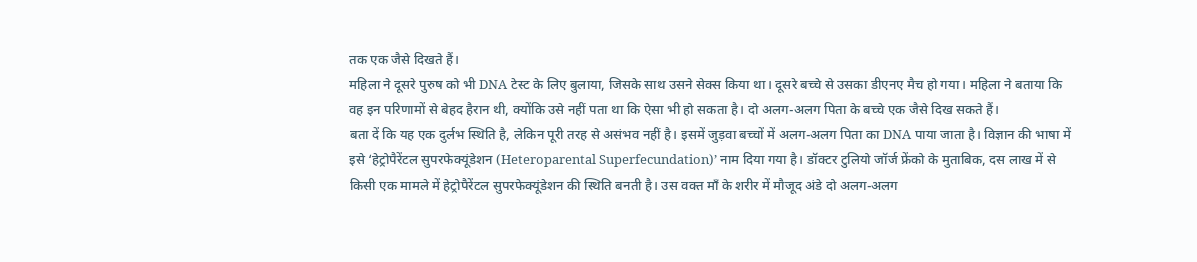तक एक जैसे दिखते हैं।
महिला ने दूसरे पुरुष को भी DNA टेस्ट के लिए बुलाया, जिसके साथ उसने सेक्स किया था। दूसरे बच्चे से उसका डीएनए मैच हो गया। महिला ने बताया कि वह इन परिणामों से बेहद हैरान थी, क्योंकि उसे नहीं पता था कि ऐसा भी हो सकता है। दो अलग-अलग पिता के बच्चे एक जैसे दिख सकते हैं।
बता दें कि यह एक दुर्लभ स्थिति है, लेकिन पूरी तरह से असंभव नहीं है। इसमें जुड़वा बच्चों में अलग-अलग पिता का DNA पाया जाता है। विज्ञान की भाषा में इसे ‘हेट्रोपैरेंटल सुपरफेक्यूंडेशन (Heteroparental Superfecundation)’ नाम दिया गया है। डॉक्टर टुलियो जॉर्ज फ्रेंको के मुताबिक, दस लाख में से किसी एक मामले में हेट्रोपैरेंटल सुपरफेक्यूंडेशन की स्थिति बनती है। उस वक्त माँ के शरीर में मौजूद अंडे दो अलग-अलग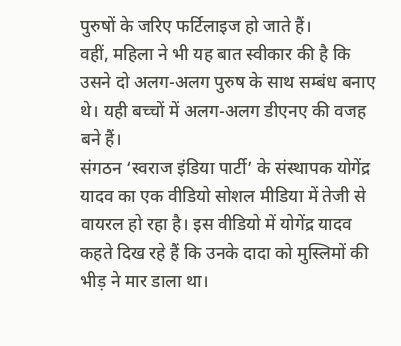पुरुषों के जरिए फर्टिलाइज हो जाते हैं।
वहीं, महिला ने भी यह बात स्वीकार की है कि उसने दो अलग-अलग पुरुष के साथ सम्बंध बनाए थे। यही बच्चों में अलग-अलग डीएनए की वजह बने हैं।
संगठन ‘स्वराज इंडिया पार्टी’ के संस्थापक योगेंद्र यादव का एक वीडियो सोशल मीडिया में तेजी से वायरल हो रहा है। इस वीडियो में योगेंद्र यादव कहते दिख रहे हैं कि उनके दादा को मुस्लिमों की भीड़ ने मार डाला था।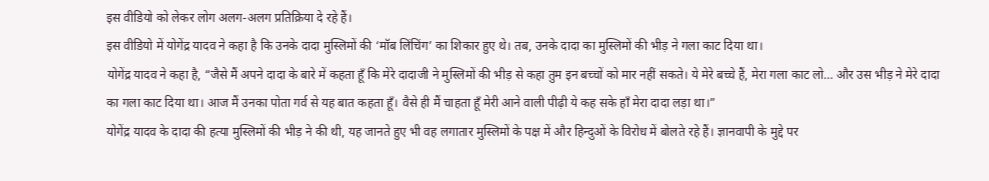इस वीडियो को लेकर लोग अलग-अलग प्रतिक्रिया दे रहे हैं।
इस वीडियो में योगेंद्र यादव ने कहा है कि उनके दादा मुस्लिमों की ‘मॉब लिंचिंग’ का शिकार हुए थे। तब, उनके दादा का मुस्लिमों की भीड़ ने गला काट दिया था।
योगेंद्र यादव ने कहा है, “जैसे मैं अपने दादा के बारे में कहता हूँ कि मेरे दादाजी ने मुस्लिमों की भीड़ से कहा तुम इन बच्चों को मार नहीं सकते। ये मेरे बच्चे हैं, मेरा गला काट लो… और उस भीड़ ने मेरे दादा का गला काट दिया था। आज मैं उनका पोता गर्व से यह बात कहता हूँ। वैसे ही मैं चाहता हूँ मेरी आने वाली पीढ़ी ये कह सके हाँ मेरा दादा लड़ा था।”
योगेंद्र यादव के दादा की हत्या मुस्लिमों की भीड़ ने की थी, यह जानते हुए भी वह लगातार मुस्लिमों के पक्ष में और हिन्दुओं के विरोध में बोलते रहे हैं। ज्ञानवापी के मुद्दे पर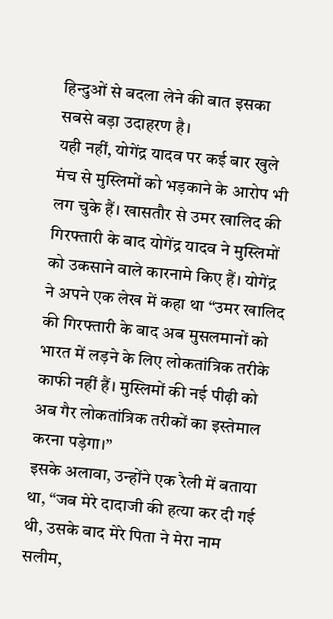हिन्दुओं से बदला लेने की बात इसका सबसे बड़ा उदाहरण है।
यही नहीं, योगेंद्र यादव पर कई बार खुले मंच से मुस्लिमों को भड़काने के आरोप भी लग चुके हैं। खासतौर से उमर खालिद की गिरफ्तारी के बाद योगेंद्र यादव ने मुस्लिमों को उकसाने वाले कारनामे किए हैं। योगेंद्र ने अपने एक लेख में कहा था “उमर खालिद की गिरफ्तारी के बाद अब मुसलमानों को भारत में लड़ने के लिए लोकतांत्रिक तरीके काफी नहीं हैं। मुस्लिमों की नई पीढ़ी को अब गैर लोकतांत्रिक तरीकों का इस्तेमाल करना पड़ेगा।”
इसके अलावा, उन्होंने एक रैली में बताया था, “जब मेरे दादाजी की हत्या कर दी गई थी, उसके बाद मेरे पिता ने मेरा नाम सलीम,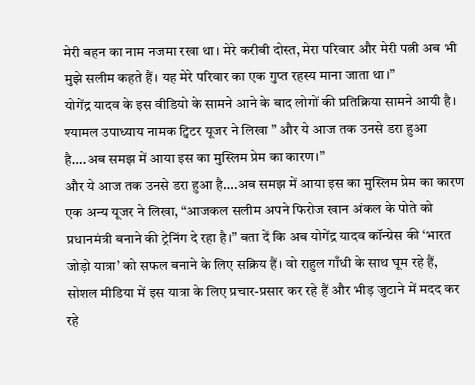मेरी बहन का नाम नजमा रखा था। मेरे करीबी दोस्त, मेरा परिवार और मेरी पत्नी अब भी मुझे सलीम कहते हैं। यह मेरे परिवार का एक गुप्त रहस्य माना जाता था।”
योगेंद्र यादव के इस वीडियो के सामने आने के बाद लोगों की प्रतिक्रिया सामने आयी है। श्यामल उपाध्याय नामक ट्विटर यूजर ने लिखा ” और ये आज तक उनसे डरा हुआ है….अब समझ में आया इस का मुस्लिम प्रेम का कारण।”
और ये आज तक उनसे डरा हुआ है….अब समझ में आया इस का मुस्लिम प्रेम का कारण
एक अन्य यूजर ने लिखा, “आजकल सलीम अपने फिरोज खान अंकल के पोते को प्रधानमंत्री बनाने की ट्रेनिंग दे रहा है।” बता दें कि अब योगेंद्र यादव कॉन्ग्रेस की ‘भारत जोड़ो यात्रा’ को सफल बनाने के लिए सक्रिय हैं। वो राहुल गाँधी के साथ घूम रहे हैं, सोशल मीडिया में इस यात्रा के लिए प्रचार-प्रसार कर रहे हैं और भीड़ जुटाने में मदद कर रहे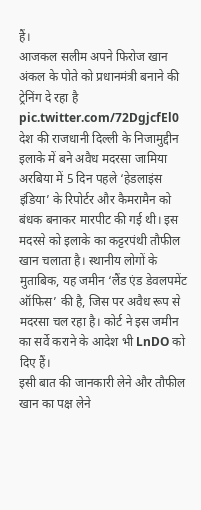हैं।
आजकल सलीम अपने फिरोज खान अंकल के पोते को प्रधानमंत्री बनाने की ट्रेनिंग दे रहा है pic.twitter.com/72DgjcfEl0
देश की राजधानी दिल्ली के निजामुद्दीन इलाके में बने अवैध मदरसा जामिया अरबिया में 5 दिन पहले ‘हेडलाइंस इंडिया’ के रिपोर्टर और कैमरामैन को बंधक बनाकर मारपीट की गई थी। इस मदरसे को इलाके का कट्टरपंथी तौफील खान चलाता है। स्थानीय लोगों के मुताबिक, यह जमीन ‘लैंड एंड डेवलपमेंट ऑफिस’ की है, जिस पर अवैध रूप से मदरसा चल रहा है। कोर्ट ने इस जमीन का सर्वे कराने के आदेश भी LnDO को दिए हैं।
इसी बात की जानकारी लेने और तौफील खान का पक्ष लेने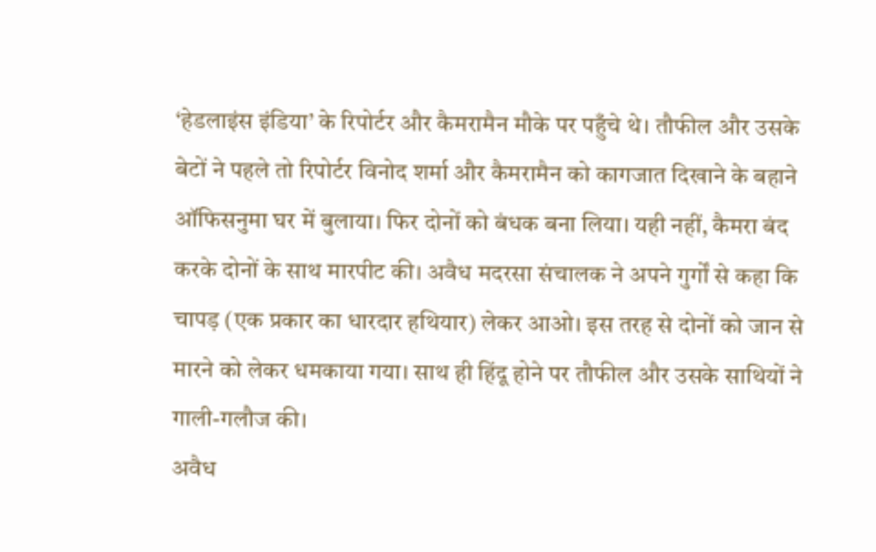‘हेडलाइंस इंडिया’ के रिपोर्टर और कैमरामैन मौके पर पहुँचे थे। तौफील और उसके बेटों ने पहले तो रिपोर्टर विनोद शर्मा और कैमरामैन को कागजात दिखाने के बहाने ऑफिसनुमा घर में बुलाया। फिर दोनों को बंधक बना लिया। यही नहीं, कैमरा बंद करके दोनों के साथ मारपीट की। अवैध मदरसा संचालक ने अपने गुर्गों से कहा कि चापड़ (एक प्रकार का धारदार हथियार) लेकर आओ। इस तरह से दोनों को जान से मारने को लेकर धमकाया गया। साथ ही हिंदू होने पर तौफील और उसके साथियों ने गाली-गलौज की।
अवैध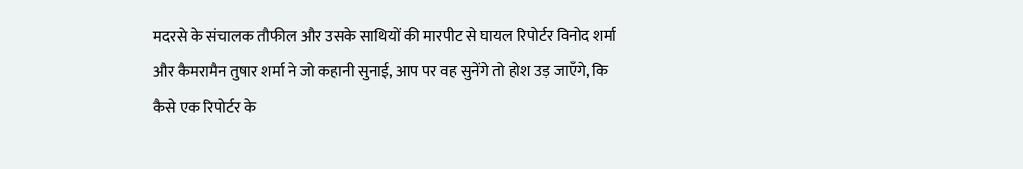मदरसे के संचालक तौफील और उसके साथियों की मारपीट से घायल रिपोर्टर विनोद शर्मा और कैमरामैन तुषार शर्मा ने जो कहानी सुनाई, आप पर वह सुनेंगे तो होश उड़ जाएँगे, कि कैसे एक रिपोर्टर के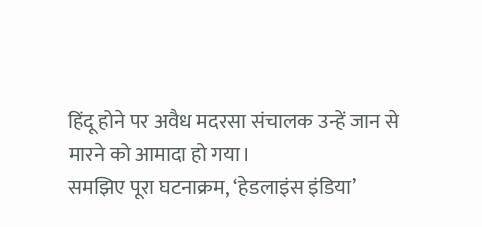हिंदू होने पर अवैध मदरसा संचालक उन्हें जान से मारने को आमादा हो गया।
समझिए पूरा घटनाक्रम, ‘हेडलाइंस इंडिया’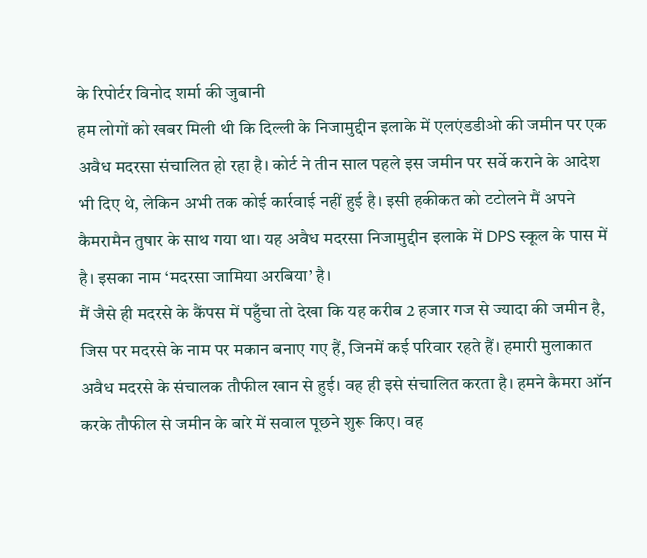के रिपोर्टर विनोद शर्मा की जुबानी
हम लोगों को खबर मिली थी कि दिल्ली के निजामुद्दीन इलाके में एलएंडडीओ की जमीन पर एक अवैध मदरसा संचालित हो रहा है। कोर्ट ने तीन साल पहले इस जमीन पर सर्वे कराने के आदेश भी दिए थे, लेकिन अभी तक कोई कार्रवाई नहीं हुई है। इसी हकीकत को टटोलने मैं अपने कैमरामैन तुषार के साथ गया था। यह अवैध मदरसा निजामुद्दीन इलाके में DPS स्कूल के पास में है। इसका नाम ‘मदरसा जामिया अरबिया’ है।
मैं जैसे ही मदरसे के कैंपस में पहुँचा तो देखा कि यह करीब 2 हजार गज से ज्यादा की जमीन है, जिस पर मदरसे के नाम पर मकान बनाए गए हैं, जिनमें कई परिवार रहते हैं। हमारी मुलाकात अवैध मदरसे के संचालक तौफील खान से हुई। वह ही इसे संचालित करता है। हमने कैमरा ऑन करके तौफील से जमीन के बारे में सवाल पूछने शुरू किए। वह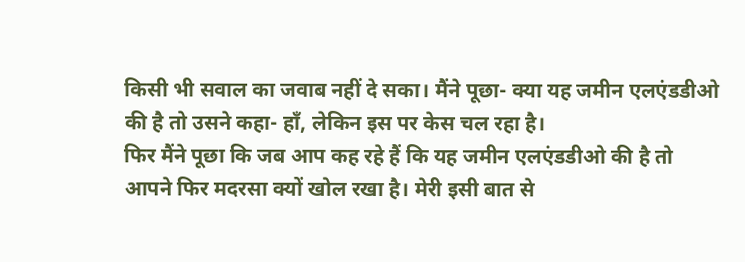किसी भी सवाल का जवाब नहीं दे सका। मैंने पूछा- क्या यह जमीन एलएंडडीओ की है तो उसने कहा- हाँ, लेकिन इस पर केस चल रहा है।
फिर मैंने पूछा कि जब आप कह रहे हैं कि यह जमीन एलएंडडीओ की है तो आपने फिर मदरसा क्यों खोल रखा है। मेरी इसी बात से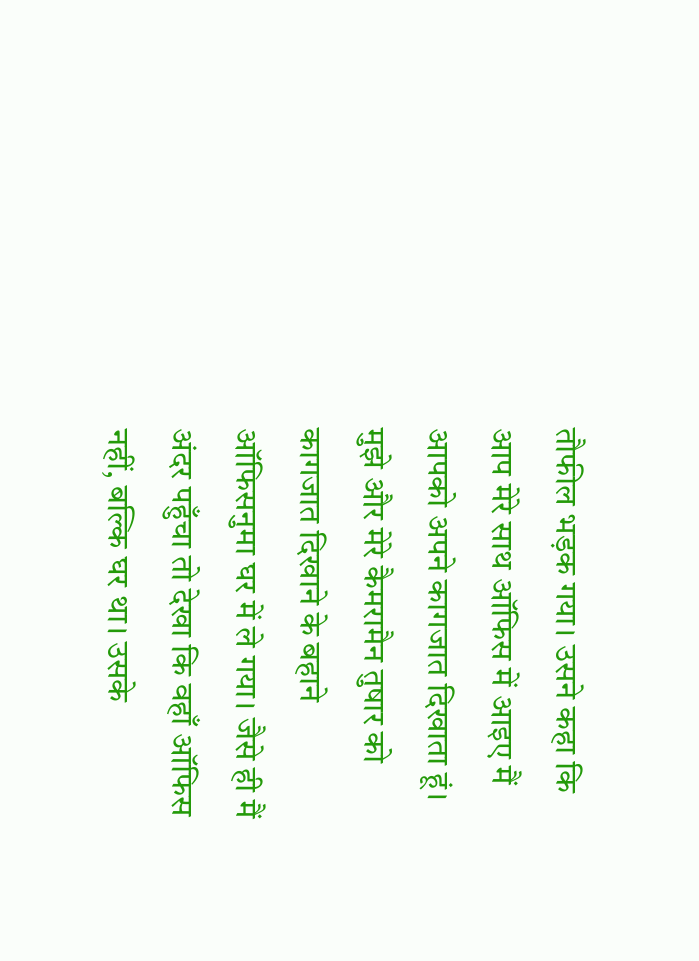तौफील भड़क गया। उसने कहा कि आप मेरे साथ ऑफिस में आइए मैं आपको अपने कागजात दिखाता हूं। मुझे और मेरे कैमरामैन तुषार को कागजात दिखाने के बहाने ऑफिसनुमा घर में ले गया। जैसे ही मैं अंदर पहुँचा तो देखा कि वहाँ ऑफिस नहीं, बल्कि घर था। उसके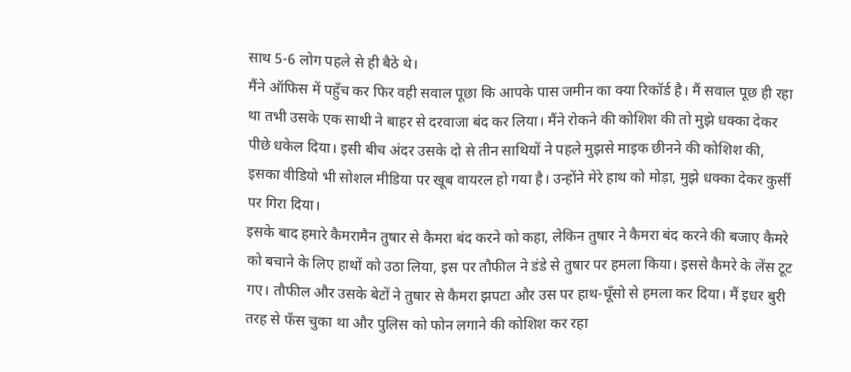साथ 5-6 लोग पहले से ही बैठे थे।
मैंने ऑफिस में पहुँच कर फिर वही सवाल पूछा कि आपके पास जमीन का क्या रिकॉर्ड है। मैं सवाल पूछ ही रहा था तभी उसके एक साथी ने बाहर से दरवाजा बंद कर लिया। मैंने रोकने की कोशिश की तो मुझे धक्का देकर पीछे धकेल दिया। इसी बीच अंदर उसके दो से तीन साथियों ने पहले मुझसे माइक छीनने की कोशिश की, इसका वीडियो भी सोशल मीडिया पर खूब वायरल हो गया है। उन्होंने मेरे हाथ को मोड़ा, मुझे धक्का देकर कुर्सी पर गिरा दिया।
इसके बाद हमारे कैमरामैन तुषार से कैमरा बंद करने को कहा, लेकिन तुषार ने कैमरा बंद करने की बजाए कैमरे को बचाने के लिए हाथों को उठा लिया, इस पर तौफील ने डंडे से तुषार पर हमला किया। इससे कैमरे के लेंस टूट गए। तौफील और उसके बेटों ने तुषार से कैमरा झपटा और उस पर हाथ-घूँसो से हमला कर दिया। मैं इधर बुरी तरह से फँस चुका था और पुलिस को फोन लगाने की कोशिश कर रहा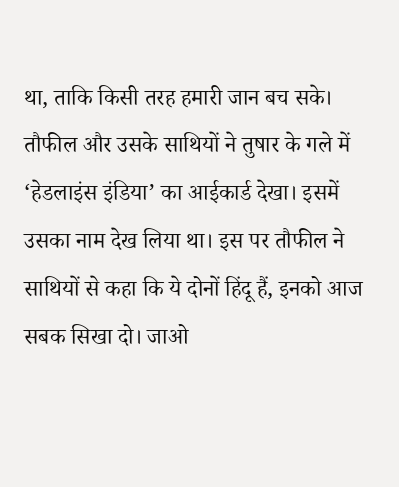था, ताकि किसी तरह हमारी जान बच सके।
तौफील और उसके साथियों ने तुषार के गले में ‘हेडलाइंस इंडिया’ का आईकार्ड देखा। इसमें उसका नाम देख लिया था। इस पर तौफील ने साथियों से कहा कि ये दोनों हिंदू हैं, इनको आज सबक सिखा दो। जाओ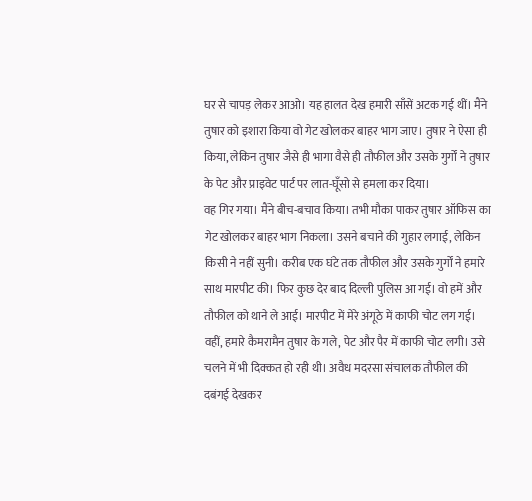घर से चापड़ लेकर आओ। यह हालत देख हमारी साँसें अटक गई थीं। मैंने तुषार को इशारा किया वो गेट खोलकर बाहर भाग जाए। तुषार ने ऐसा ही किया, लेकिन तुषार जैसे ही भागा वैसे ही तौफील और उसके गुर्गों ने तुषार के पेट और प्राइवेट पार्ट पर लात-घूँसो से हमला कर दिया।
वह गिर गया। मैंने बीच-बचाव किया। तभी मौका पाकर तुषार ऑफिस का गेट खोलकर बाहर भाग निकला। उसने बचाने की गुहार लगाई, लेकिन किसी ने नहीं सुनी। करीब एक घंटे तक तौफील और उसके गुर्गों ने हमारे साथ मारपीट की। फिर कुछ देर बाद दिल्ली पुलिस आ गई। वो हमें और तौफील को थाने ले आई। मारपीट में मेरे अंगूठे में काफी चोट लग गई। वहीं, हमारे कैमरामैन तुषार के गले, पेट और पैर में काफी चोट लगी। उसे चलने में भी दिक्कत हो रही थी। अवैध मदरसा संचालक तौफील की दबंगई देखकर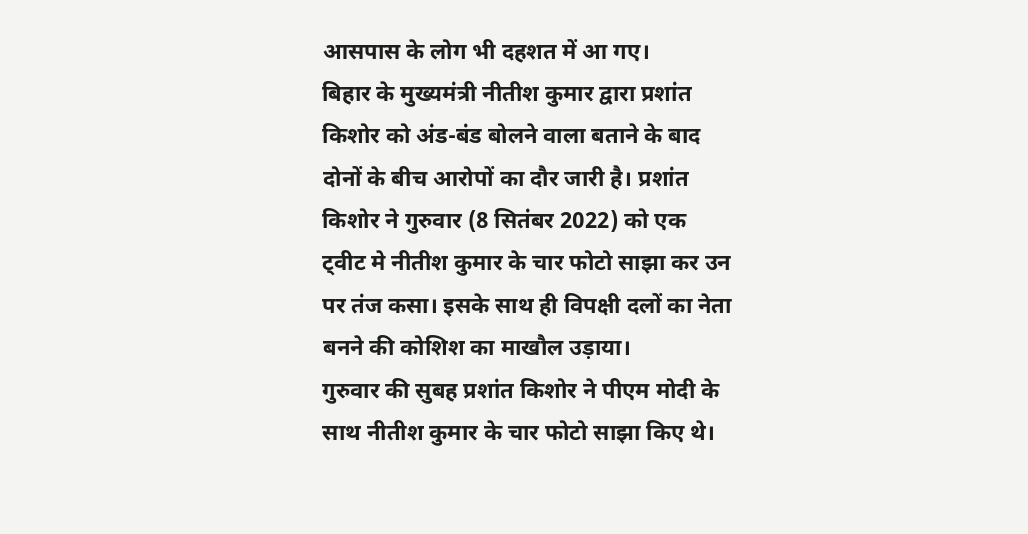आसपास के लोग भी दहशत में आ गए।
बिहार के मुख्यमंत्री नीतीश कुमार द्वारा प्रशांत किशोर को अंड-बंड बोलने वाला बताने के बाद दोनों के बीच आरोपों का दौर जारी है। प्रशांत किशोर ने गुरुवार (8 सितंबर 2022) को एक ट्वीट मे नीतीश कुमार के चार फोटो साझा कर उन पर तंज कसा। इसके साथ ही विपक्षी दलों का नेता बनने की कोशिश का माखौल उड़ाया।
गुरुवार की सुबह प्रशांत किशोर ने पीएम मोदी के साथ नीतीश कुमार के चार फोटो साझा किए थे।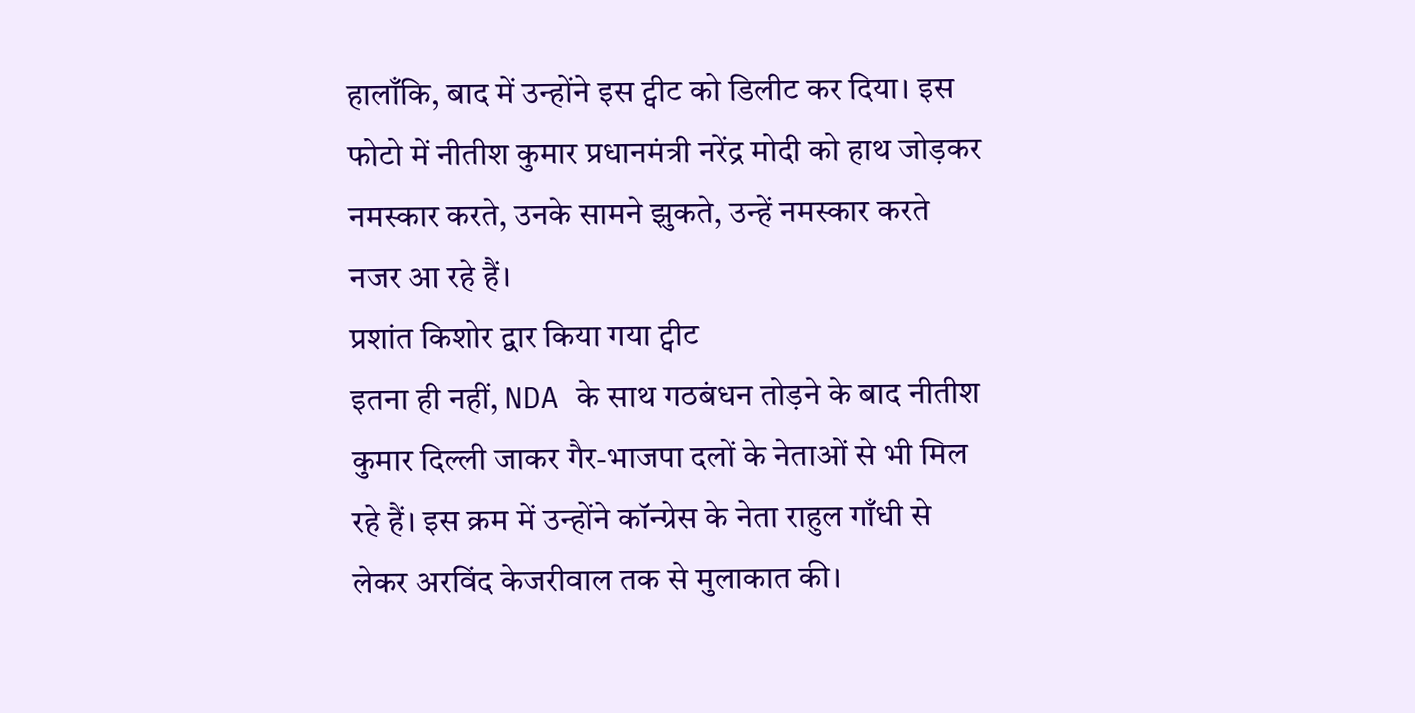हालाँकि, बाद में उन्होंने इस ट्वीट को डिलीट कर दिया। इस फोटो में नीतीश कुमार प्रधानमंत्री नरेंद्र मोदी को हाथ जोड़कर नमस्कार करते, उनके सामने झुकते, उन्हें नमस्कार करते नजर आ रहे हैं।
प्रशांत किशोर द्वार किया गया ट्वीट
इतना ही नहीं, NDA के साथ गठबंधन तोड़ने के बाद नीतीश कुमार दिल्ली जाकर गैर-भाजपा दलों के नेताओं से भी मिल रहे हैं। इस क्रम में उन्होंने कॉन्ग्रेस के नेता राहुल गाँधी से लेकर अरविंद केजरीवाल तक से मुलाकात की।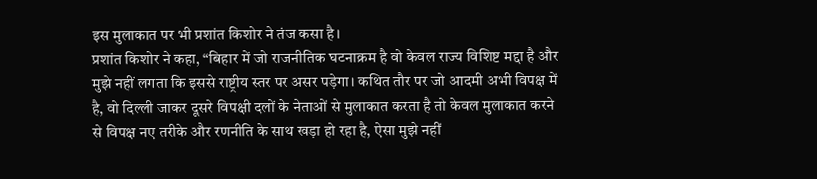इस मुलाकात पर भी प्रशांत किशोर ने तंज कसा है।
प्रशांत किशोर ने कहा, “बिहार में जो राजनीतिक घटनाक्रम है वो केवल राज्य विशिष्ट मद्दा है और मुझे नहीं लगता कि इससे राष्ट्रीय स्तर पर असर पड़ेगा। कथित तौर पर जो आदमी अभी विपक्ष में है, वो दिल्ली जाकर दूसरे विपक्षी दलों के नेताओं से मुलाकात करता है तो केवल मुलाकात करने से विपक्ष नए तरीके और रणनीति के साथ खड़ा हो रहा है, ऐसा मुझे नहीं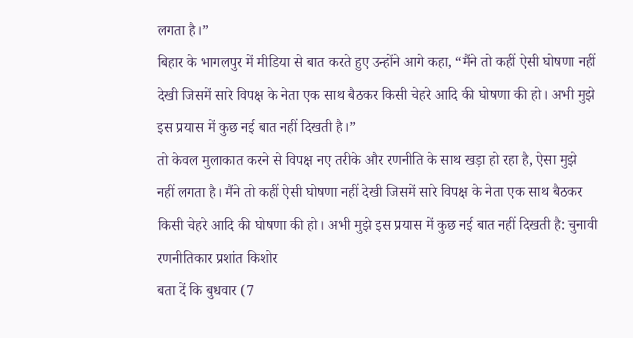लगता है।”
बिहार के भागलपुर में मीडिया से बात करते हुए उन्होंने आगे कहा, “मैंने तो कहीं ऐसी घोषणा नहीं देखी जिसमें सारे विपक्ष के नेता एक साथ बैठकर किसी चेहरे आदि की घोषणा की हो। अभी मुझे इस प्रयास में कुछ नई बात नहीं दिखती है।”
तो केवल मुलाकात करने से विपक्ष नए तरीके और रणनीति के साथ खड़ा हो रहा है, ऐसा मुझे नहीं लगता है। मैंने तो कहीं ऐसी घोषणा नहीं देखी जिसमें सारे विपक्ष के नेता एक साथ बैठकर किसी चेहरे आदि की घोषणा की हो। अभी मुझे इस प्रयास में कुछ नई बात नहीं दिखती है: चुनावी रणनीतिकार प्रशांत किशोर
बता दें कि बुधवार (7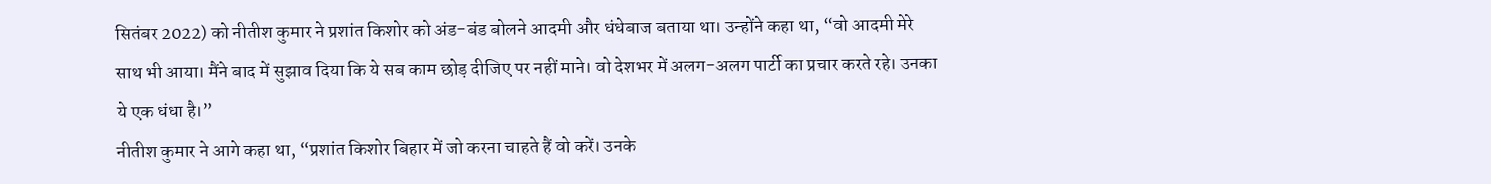सितंबर 2022) को नीतीश कुमार ने प्रशांत किशोर को अंड-बंड बोलने आदमी और धंधेबाज बताया था। उन्होंने कहा था, “वो आदमी मेरे साथ भी आया। मैंने बाद में सुझाव दिया कि ये सब काम छोड़ दीजिए पर नहीं माने। वो देशभर में अलग-अलग पार्टी का प्रचार करते रहे। उनका ये एक धंधा है।”
नीतीश कुमार ने आगे कहा था, “प्रशांत किशोर बिहार में जो करना चाहते हैं वो करें। उनके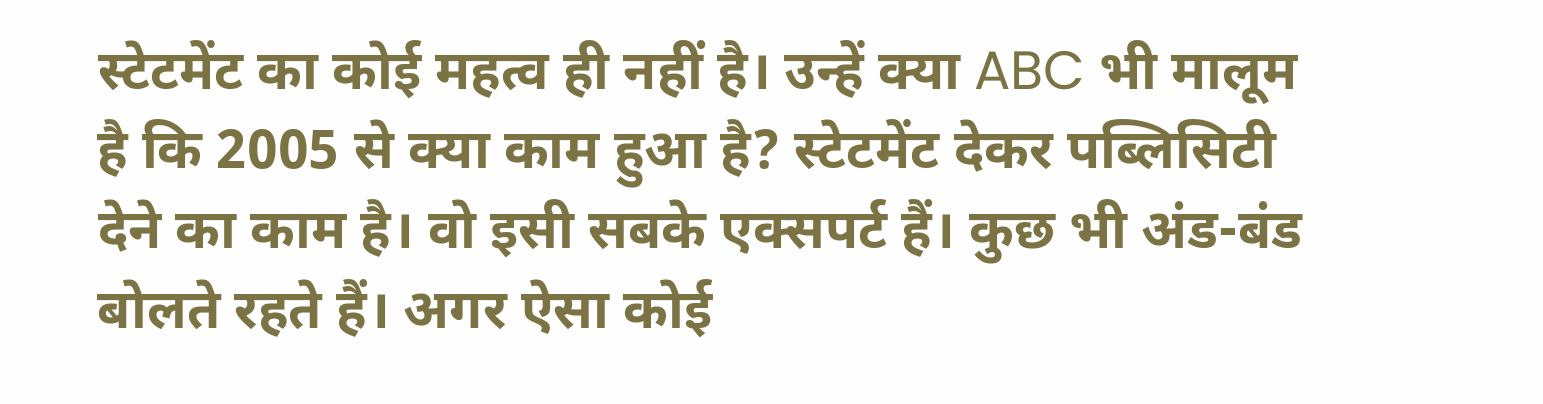स्टेटमेंट का कोई महत्व ही नहीं है। उन्हें क्या ABC भी मालूम है कि 2005 से क्या काम हुआ है? स्टेटमेंट देकर पब्लिसिटी देने का काम है। वो इसी सबके एक्सपर्ट हैं। कुछ भी अंड-बंड बोलते रहते हैं। अगर ऐसा कोई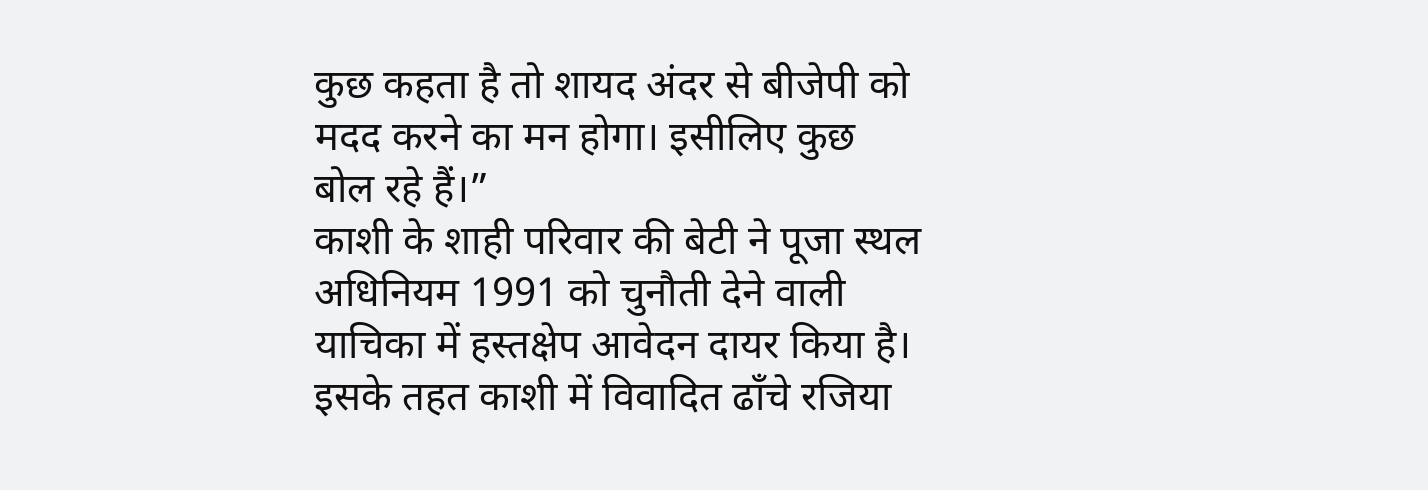कुछ कहता है तो शायद अंदर से बीजेपी को मदद करने का मन होगा। इसीलिए कुछ बोल रहे हैं।”
काशी के शाही परिवार की बेटी ने पूजा स्थल अधिनियम 1991 को चुनौती देने वाली याचिका में हस्तक्षेप आवेदन दायर किया है। इसके तहत काशी में विवादित ढाँचे रजिया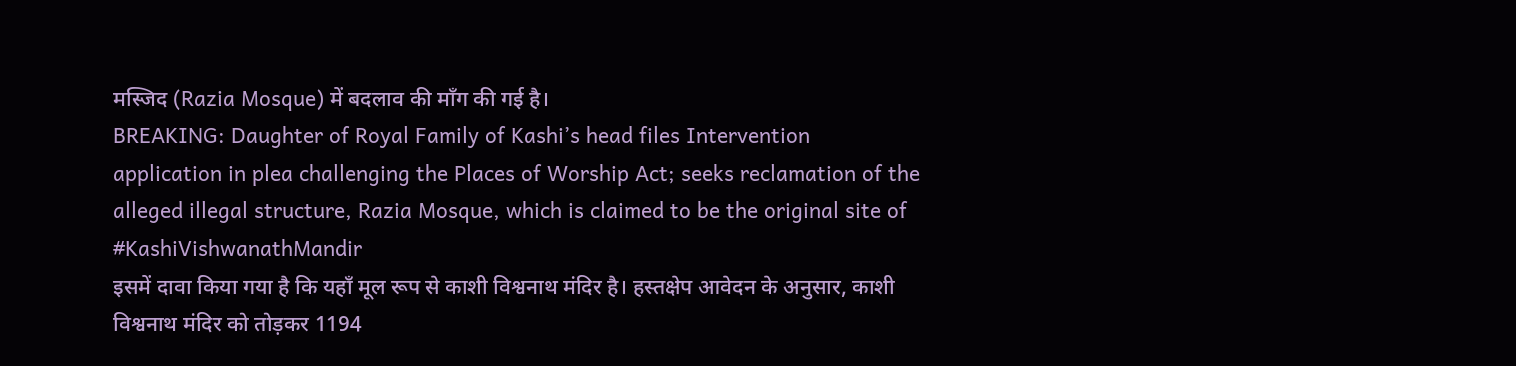मस्जिद (Razia Mosque) में बदलाव की माँग की गई है।
BREAKING: Daughter of Royal Family of Kashi’s head files Intervention application in plea challenging the Places of Worship Act; seeks reclamation of the alleged illegal structure, Razia Mosque, which is claimed to be the original site of #KashiVishwanathMandir
इसमें दावा किया गया है कि यहाँ मूल रूप से काशी विश्वनाथ मंदिर है। हस्तक्षेप आवेदन के अनुसार, काशी विश्वनाथ मंदिर को तोड़कर 1194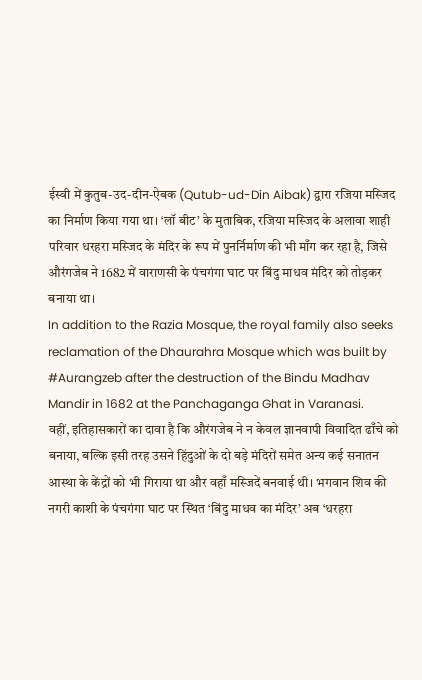ईस्वी में कुतुब-उद-दीन-ऐबक (Qutub-ud-Din Aibak) द्वारा रजिया मस्जिद का निर्माण किया गया था। ‘लॉ बीट’ के मुताबिक, रजिया मस्जिद के अलावा शाही परिवार धरहरा मस्जिद के मंदिर के रूप में पुनर्निर्माण की भी माँग कर रहा है, जिसे औरंगजेब ने 1682 में वाराणसी के पंचगंगा घाट पर बिंदु माधव मंदिर को तोड़कर बनाया था।
In addition to the Razia Mosque, the royal family also seeks reclamation of the Dhaurahra Mosque which was built by #Aurangzeb after the destruction of the Bindu Madhav Mandir in 1682 at the Panchaganga Ghat in Varanasi.
वहीं, इतिहासकारों का दावा है कि औरंगजेब ने न केवल ज्ञानवापी विवादित ढाँचे को बनाया, बल्कि इसी तरह उसने हिंदुओं के दो बड़े मंदिरों समेत अन्य कई सनातन आस्था के केंद्रों को भी गिराया था और वहाँ मस्जिदें बनवाई थी। भगवान शिव की नगरी काशी के पंचगंगा घाट पर स्थित ‘बिंदु माधव का मंदिर’ अब ‘धरहरा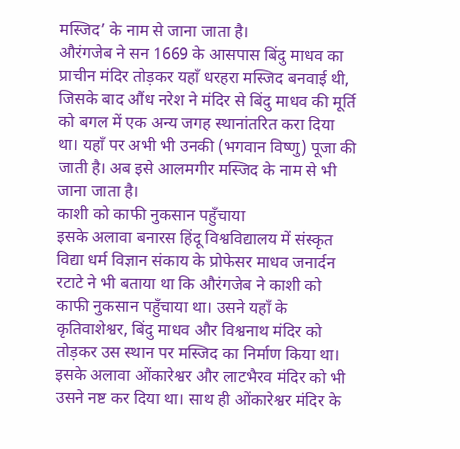मस्जिद’ के नाम से जाना जाता है।
औरंगजेब ने सन 1669 के आसपास बिंदु माधव का प्राचीन मंदिर तोड़कर यहाँ धरहरा मस्जिद बनवाई थी, जिसके बाद औंध नरेश ने मंदिर से बिंदु माधव की मूर्ति को बगल में एक अन्य जगह स्थानांतरित करा दिया था। यहाँ पर अभी भी उनकी (भगवान विष्णु) पूजा की जाती है। अब इसे आलमगीर मस्जिद के नाम से भी जाना जाता है।
काशी को काफी नुकसान पहुँचाया
इसके अलावा बनारस हिंदू विश्वविद्यालय में संस्कृत विद्या धर्म विज्ञान संकाय के प्रोफेसर माधव जनार्दन रटाटे ने भी बताया था कि औरंगजेब ने काशी को काफी नुकसान पहुँचाया था। उसने यहाँ के कृतिवाशेश्वर, बिंदु माधव और विश्वनाथ मंदिर को तोड़कर उस स्थान पर मस्जिद का निर्माण किया था। इसके अलावा ओंकारेश्वर और लाटभैरव मंदिर को भी उसने नष्ट कर दिया था। साथ ही ओंकारेश्वर मंदिर के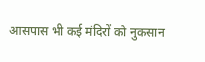आसपास भी कई मंदिरों को नुकसान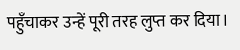पहुँचाकर उन्हें पूरी तरह लुप्त कर दिया।